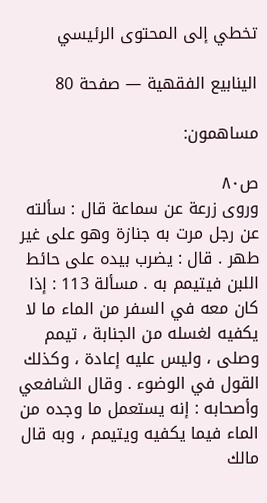تخطي إلى المحتوى الرئيسي

الينابيع الفقهية — صفحة 80

مساهمون:

ص٨٠
وروى زرعة عن سماعة قال : سألته عن رجل مرت به جنازة وهو على غير طهر . قال : يضرب بيده على حائط اللبن فيتيمم به . مسألة 113 : إذا كان معه في السفر من الماء ما لا يكفيه لغسله من الجنابة ، تيمم وصلى ، وليس عليه إعادة ، وكذلك القول في الوضوء . وقال الشافعي وأصحابه : إنه يستعمل ما وجده من الماء فيما يكفيه ويتيمم ، وبه قال مالك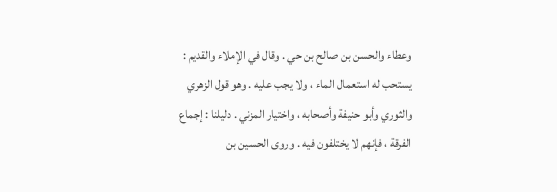وعطاء والحسن بن صالح بن حي . وقال في الإملاء والقديم : يستحب له استعمال الماء ، ولا يجب عليه . وهو قول الزهري والثوري وأبو حنيفة وأصحابه ، واختيار المزني . دليلنا : إجماع الفرقة ، فإنهم لا يختلفون فيه . وروى الحسين بن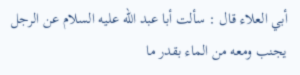أبي العلاء قال : سألت أبا عبد الله عليه السلام عن الرجل يجنب ومعه من الماء بقدر ما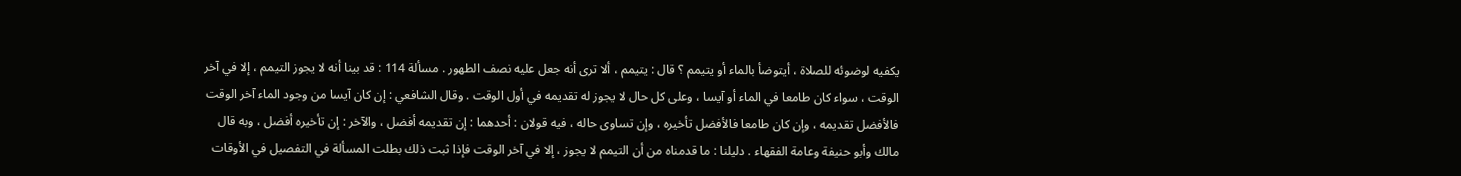يكفيه لوضوئه للصلاة ، أيتوضأ بالماء أو يتيمم ؟ قال : يتيمم ، ألا ترى أنه جعل عليه نصف الطهور . مسألة 114 : قد بينا أنه لا يجوز التيمم ، إلا في آخر الوقت ، سواء كان طامعا في الماء أو آيسا ، وعلى كل حال لا يجوز له تقديمه في أول الوقت . وقال الشافعي : إن كان آيسا من وجود الماء آخر الوقت فالأفضل تقديمه ، وإن كان طامعا فالأفضل تأخيره ، وإن تساوى حاله ، فيه قولان : أحدهما : إن تقديمه أفضل ، والآخر : إن تأخيره أفضل ، وبه قال مالك وأبو حنيفة وعامة الفقهاء . دليلنا : ما قدمناه من أن التيمم لا يجوز ، إلا في آخر الوقت فإذا ثبت ذلك بطلت المسألة في التفصيل في الأوقات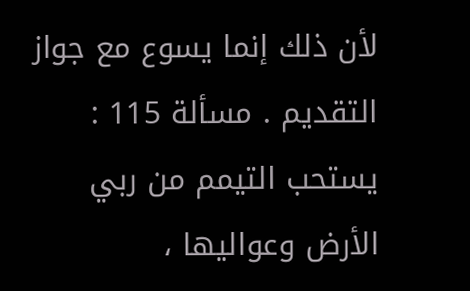لأن ذلك إنما يسوع مع جواز التقديم . مسألة 115 : يستحب التيمم من ربي الأرض وعواليها ،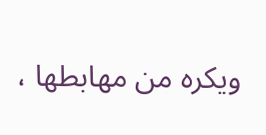ويكره من مهابطها ،